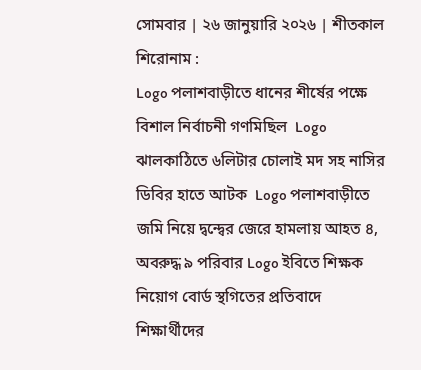সোমবার | ২৬ জানুয়ারি ২০২৬ | শীতকাল
শিরোনাম :
Logo পলাশবাড়ীতে ধানের শীর্ষের পক্ষে বিশাল নির্বাচনী গণমিছিল  Logo ঝালকাঠিতে ৬লিটার চোলাই মদ সহ নাসির ডিবির হাতে আটক  Logo পলাশবাড়ীতে জমি নিয়ে দ্বন্দ্বের জেরে হামলায় আহত ৪, অবরুদ্ধ ৯ পরিবার Logo ইবিতে শিক্ষক নিয়োগ বোর্ড স্থগিতের প্রতিবাদে শিক্ষার্থীদের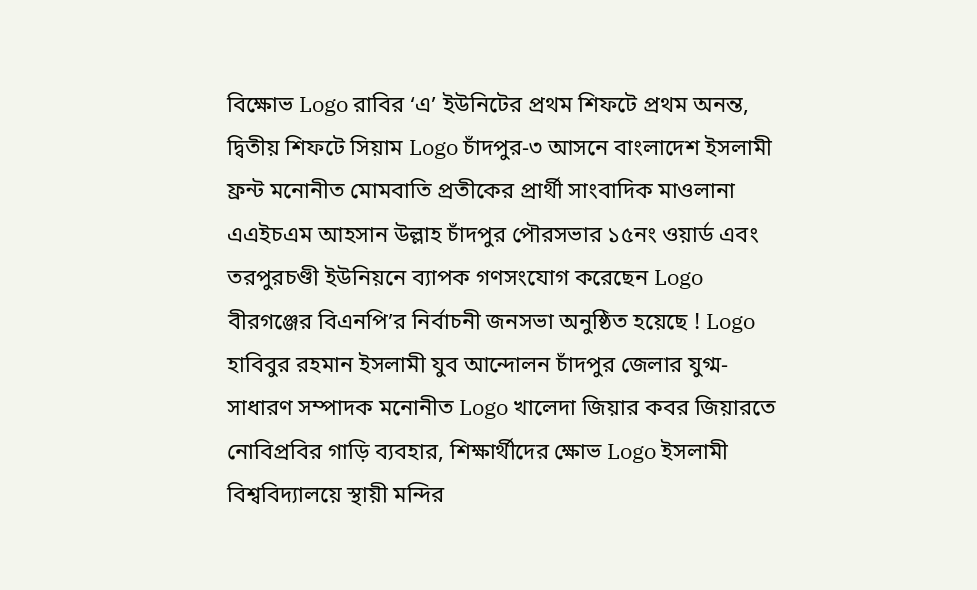বিক্ষোভ Logo রাবির ‘এ’ ইউনিটের প্রথম শিফটে প্রথম অনন্ত, দ্বিতীয় শিফটে সিয়াম Logo চাঁদপুর-৩ আসনে বাংলাদেশ ইসলামী ফ্রন্ট মনোনীত মোমবাতি প্রতীকের প্রার্থী সাংবাদিক মাওলানা এএইচএম আহসান উল্লাহ চাঁদপুর পৌরসভার ১৫নং ওয়ার্ড এবং তরপুরচণ্ডী ইউনিয়নে ব্যাপক গণসংযোগ করেছেন Logo বীরগঞ্জের বিএনপি’র নির্বাচনী জনসভা অনুষ্ঠিত হয়েছে ! Logo হাবিবুর রহমান ইসলামী যুব আন্দোলন চাঁদপুর জেলার যুগ্ম-সাধারণ সম্পাদক মনোনীত Logo খালেদা জিয়ার কবর জিয়ারতে নোবিপ্রবির গাড়ি ব্যবহার, শিক্ষার্থীদের ক্ষোভ Logo ইসলামী বিশ্ববিদ্যালয়ে স্থায়ী মন্দির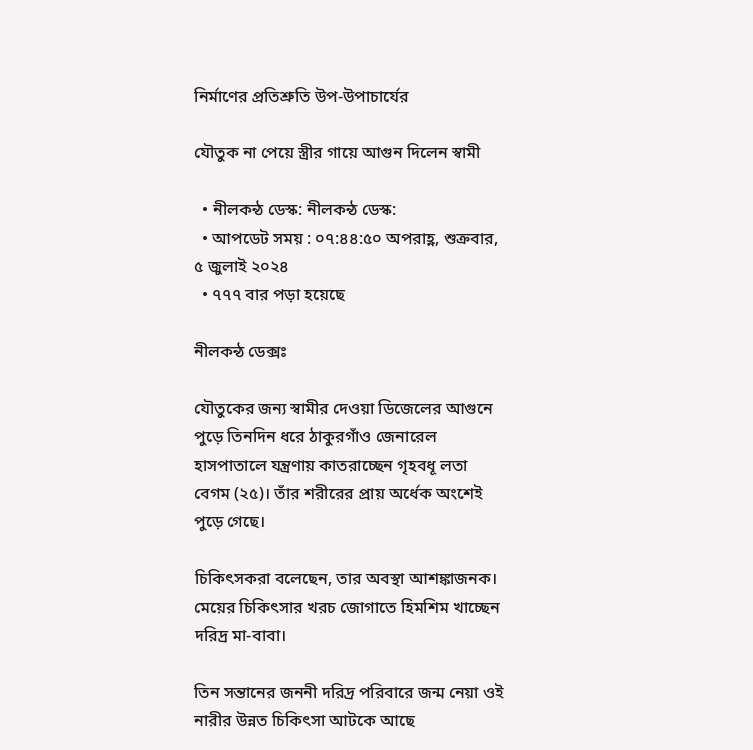নির্মাণের প্রতিশ্রুতি উপ-উপাচার্যের

যৌতুক না পেয়ে স্ত্রীর গায়ে আগুন দিলেন স্বামী

  • নীলকন্ঠ ডেস্ক: নীলকন্ঠ ডেস্ক:
  • আপডেট সময় : ০৭:৪৪:৫০ অপরাহ্ণ, শুক্রবার, ৫ জুলাই ২০২৪
  • ৭৭৭ বার পড়া হয়েছে

নীলকন্ঠ ডেক্সঃ

যৌতুকের জন্য স্বামীর দেওয়া ডিজেলের আগুনে পুড়ে তিনদিন ধরে ঠাকুরগাঁও জেনারেল হাসপাতালে যন্ত্রণায় কাতরাচ্ছেন গৃহবধূ লতা বেগম (২৫)। তাঁর শরীরের প্রায় অর্ধেক অংশেই পুড়ে গেছে।

চিকিৎসকরা বলেছেন, তার অবস্থা আশঙ্কাজনক। মেয়ের চিকিৎসার খরচ জোগাতে হিমশিম খাচ্ছেন দরিদ্র মা-বাবা।

তিন সন্তানের জননী দরিদ্র পরিবারে জন্ম নেয়া ওই নারীর উন্নত চিকিৎসা আটকে আছে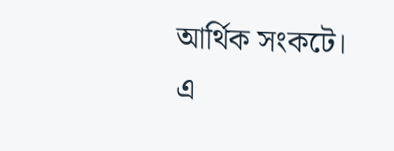আর্থিক সংকটে। এ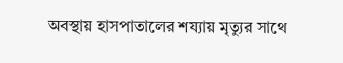অবস্থায় হাসপাতালের শয্যায় মৃত্যুর সাথে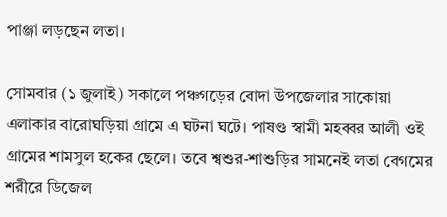পাঞ্জা লড়ছেন লতা।

সোমবার (১ জুলাই) সকালে পঞ্চগড়ের বোদা উপজেলার সাকোয়া এলাকার বারোঘড়িয়া গ্রামে এ ঘটনা ঘটে। পাষণ্ড স্বামী মহব্বর আলী ওই গ্রামের শামসুল হকের ছেলে। তবে শ্বশুর-শাশুড়ির সামনেই লতা বেগমের শরীরে ডিজেল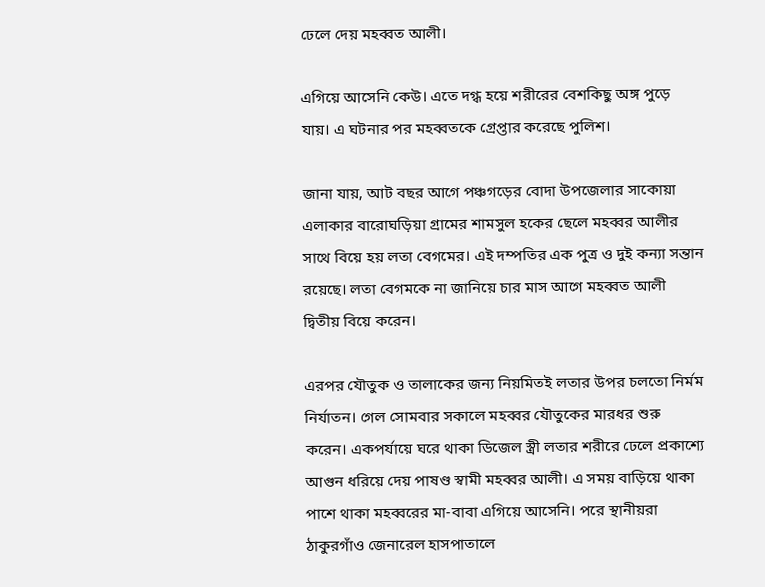ঢেলে দেয় মহব্বত আলী।

এগিয়ে আসেনি কেউ। এতে দগ্ধ হয়ে শরীরের বেশকিছু অঙ্গ পুড়ে যায়। এ ঘটনার পর মহব্বতকে গ্রেপ্তার করেছে পুলিশ।

জানা যায়, আট বছর আগে পঞ্চগড়ের বোদা উপজেলার সাকোয়া এলাকার বারোঘড়িয়া গ্রামের শামসুল হকের ছেলে মহব্বর আলীর সাথে বিয়ে হয় লতা বেগমের। এই দম্পতির এক পুত্র ও দুই কন্যা সন্তান রয়েছে। লতা বেগমকে না জানিয়ে চার মাস আগে মহব্বত আলী দ্বিতীয় বিয়ে করেন।

এরপর যৌতুক ও তালাকের জন্য নিয়মিতই লতার উপর চলতো নির্মম নির্যাতন। গেল সোমবার সকালে মহব্বর যৌতুকের মারধর শুরু করেন। একপর্যায়ে ঘরে থাকা ডিজেল স্ত্রী লতার শরীরে ঢেলে প্রকাশ্যে আগুন ধরিয়ে দেয় পাষণ্ড স্বামী মহব্বর আলী। এ সময় বাড়িয়ে থাকা পাশে থাকা মহব্বরের মা-বাবা এগিয়ে আসেনি। পরে স্থানীয়রা ঠাকুরগাঁও জেনারেল হাসপাতালে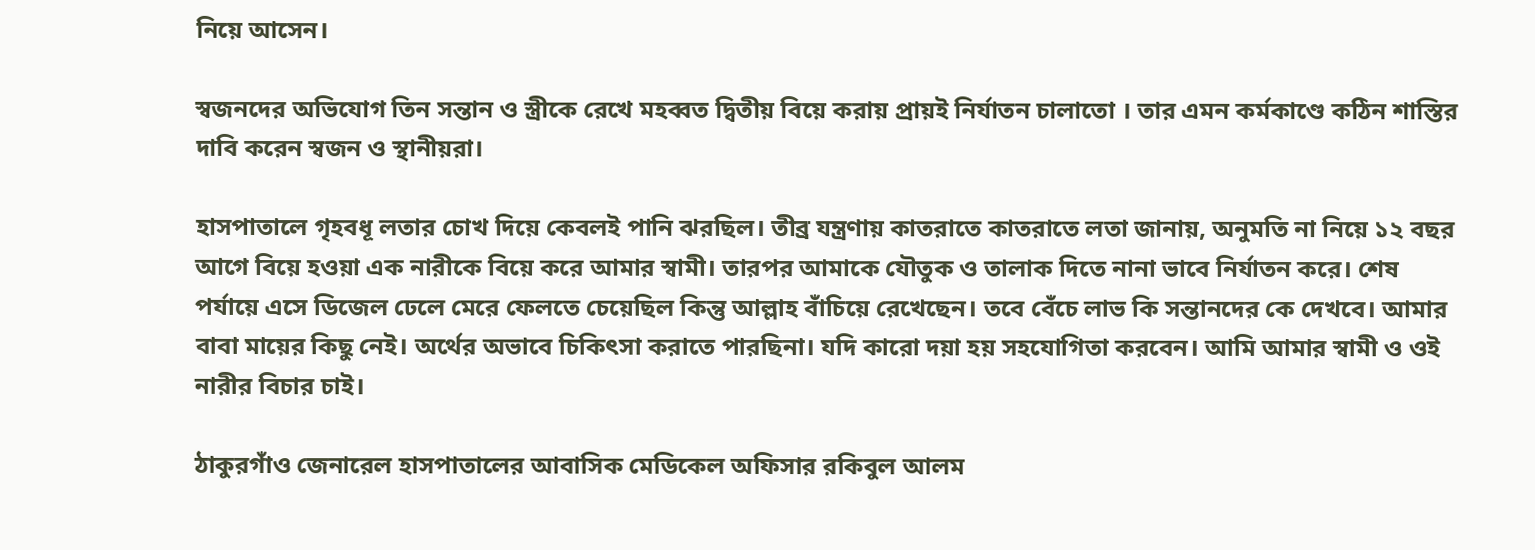নিয়ে আসেন।

স্বজনদের অভিযোগ তিন সন্তান ও স্ত্রীকে রেখে মহব্বত দ্বিতীয় বিয়ে করায় প্রায়ই নির্যাতন চালাতো । তার এমন কর্মকাণ্ডে কঠিন শাস্তির দাবি করেন স্বজন ও স্থানীয়রা।

হাসপাতালে গৃহবধূ লতার চোখ দিয়ে কেবলই পানি ঝরছিল। তীব্র যন্ত্রণায় কাতরাতে কাতরাতে লতা জানায়, অনুমতি না নিয়ে ১২ বছর আগে বিয়ে হওয়া এক নারীকে বিয়ে করে আমার স্বামী। তারপর আমাকে যৌতুক ও তালাক দিতে নানা ভাবে নির্যাতন করে। শেষ পর্যায়ে এসে ডিজেল ঢেলে মেরে ফেলতে চেয়েছিল কিন্তু আল্লাহ বাঁচিয়ে রেখেছেন। তবে বেঁচে লাভ কি সন্তানদের কে দেখবে। আমার বাবা মায়ের কিছু নেই। অর্থের অভাবে চিকিৎসা করাতে পারছিনা। যদি কারো দয়া হয় সহযোগিতা করবেন। আমি আমার স্বামী ও ওই নারীর বিচার চাই।

ঠাকুরগাঁও জেনারেল হাসপাতালের আবাসিক মেডিকেল অফিসার রকিবুল আলম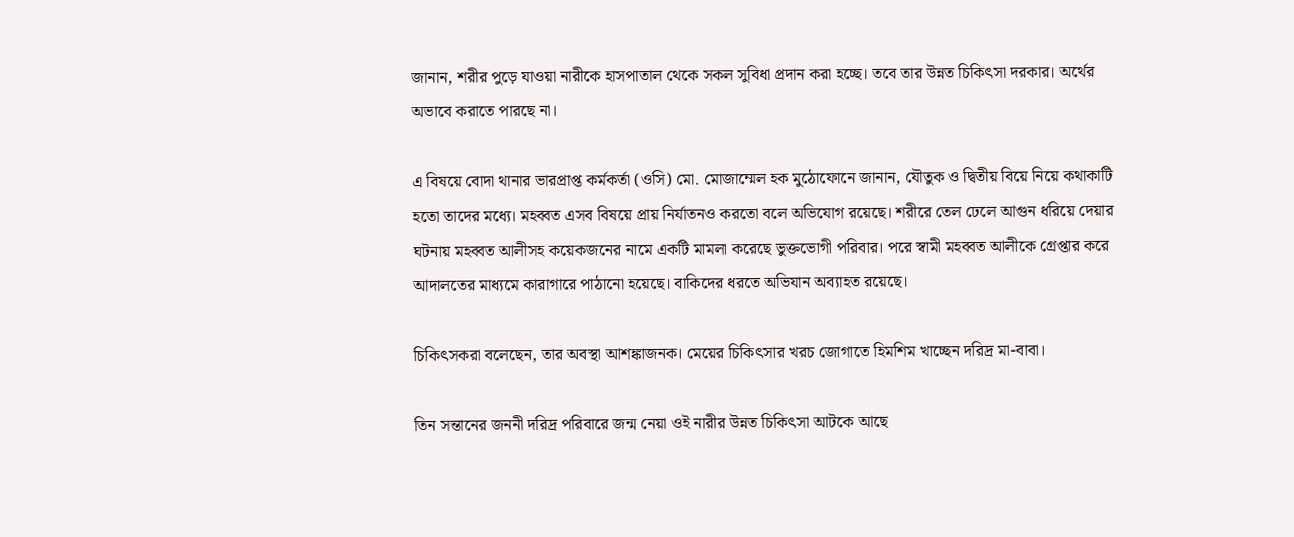জানান, শরীর পুড়ে যাওয়া নারীকে হাসপাতাল থেকে সকল সুবিধা প্রদান করা হচ্ছে। তবে তার উন্নত চিকিৎসা দরকার। অর্থের অভাবে করাতে পারছে না।

এ বিষয়ে বোদা থানার ভারপ্রাপ্ত কর্মকর্তা (ওসি) মো. মোজাম্মেল হক মুঠোফোনে জানান, যৌতুক ও দ্বিতীয় বিয়ে নিয়ে কথাকাটি হতো তাদের মধ্যে। মহব্বত এসব বিষয়ে প্রায় নির্যাতনও করতো বলে অভিযোগ রয়েছে। শরীরে তেল ঢেলে আগুন ধরিয়ে দেয়ার ঘটনায় মহব্বত আলীসহ কয়েকজনের নামে একটি মামলা করেছে ভুক্তভোগী পরিবার। পরে স্বামী মহব্বত আলীকে গ্রেপ্তার করে আদালতের মাধ্যমে কারাগারে পাঠানো হয়েছে। বাকিদের ধরতে অভিযান অব্যাহত রয়েছে।

চিকিৎসকরা বলেছেন, তার অবস্থা আশঙ্কাজনক। মেয়ের চিকিৎসার খরচ জোগাতে হিমশিম খাচ্ছেন দরিদ্র মা-বাবা।

তিন সন্তানের জননী দরিদ্র পরিবারে জন্ম নেয়া ওই নারীর উন্নত চিকিৎসা আটকে আছে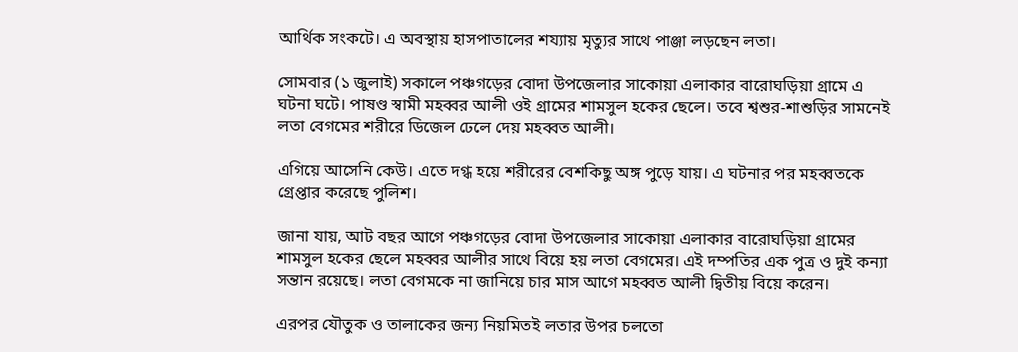আর্থিক সংকটে। এ অবস্থায় হাসপাতালের শয্যায় মৃত্যুর সাথে পাঞ্জা লড়ছেন লতা।

সোমবার (১ জুলাই) সকালে পঞ্চগড়ের বোদা উপজেলার সাকোয়া এলাকার বারোঘড়িয়া গ্রামে এ ঘটনা ঘটে। পাষণ্ড স্বামী মহব্বর আলী ওই গ্রামের শামসুল হকের ছেলে। তবে শ্বশুর-শাশুড়ির সামনেই লতা বেগমের শরীরে ডিজেল ঢেলে দেয় মহব্বত আলী।

এগিয়ে আসেনি কেউ। এতে দগ্ধ হয়ে শরীরের বেশকিছু অঙ্গ পুড়ে যায়। এ ঘটনার পর মহব্বতকে গ্রেপ্তার করেছে পুলিশ।

জানা যায়, আট বছর আগে পঞ্চগড়ের বোদা উপজেলার সাকোয়া এলাকার বারোঘড়িয়া গ্রামের শামসুল হকের ছেলে মহব্বর আলীর সাথে বিয়ে হয় লতা বেগমের। এই দম্পতির এক পুত্র ও দুই কন্যা সন্তান রয়েছে। লতা বেগমকে না জানিয়ে চার মাস আগে মহব্বত আলী দ্বিতীয় বিয়ে করেন।

এরপর যৌতুক ও তালাকের জন্য নিয়মিতই লতার উপর চলতো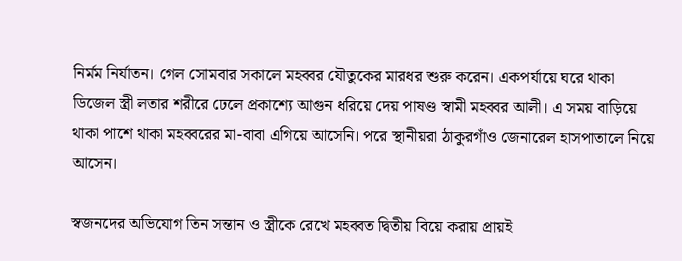নির্মম নির্যাতন। গেল সোমবার সকালে মহব্বর যৌতুকের মারধর শুরু করেন। একপর্যায়ে ঘরে থাকা ডিজেল স্ত্রী লতার শরীরে ঢেলে প্রকাশ্যে আগুন ধরিয়ে দেয় পাষণ্ড স্বামী মহব্বর আলী। এ সময় বাড়িয়ে থাকা পাশে থাকা মহব্বরের মা-বাবা এগিয়ে আসেনি। পরে স্থানীয়রা ঠাকুরগাঁও জেনারেল হাসপাতালে নিয়ে আসেন।

স্বজনদের অভিযোগ তিন সন্তান ও স্ত্রীকে রেখে মহব্বত দ্বিতীয় বিয়ে করায় প্রায়ই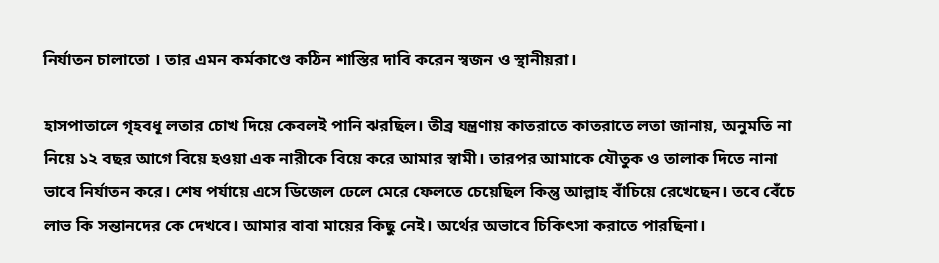নির্যাতন চালাতো । তার এমন কর্মকাণ্ডে কঠিন শাস্তির দাবি করেন স্বজন ও স্থানীয়রা।

হাসপাতালে গৃহবধূ লতার চোখ দিয়ে কেবলই পানি ঝরছিল। তীব্র যন্ত্রণায় কাতরাতে কাতরাতে লতা জানায়, অনুমতি না নিয়ে ১২ বছর আগে বিয়ে হওয়া এক নারীকে বিয়ে করে আমার স্বামী। তারপর আমাকে যৌতুক ও তালাক দিতে নানা ভাবে নির্যাতন করে। শেষ পর্যায়ে এসে ডিজেল ঢেলে মেরে ফেলতে চেয়েছিল কিন্তু আল্লাহ বাঁচিয়ে রেখেছেন। তবে বেঁচে লাভ কি সন্তানদের কে দেখবে। আমার বাবা মায়ের কিছু নেই। অর্থের অভাবে চিকিৎসা করাতে পারছিনা।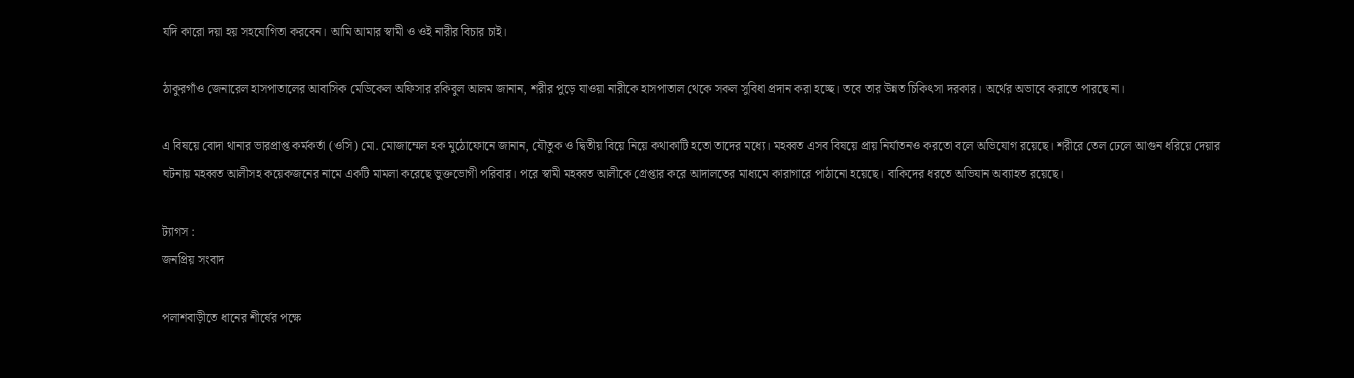যদি কারো দয়া হয় সহযোগিতা করবেন। আমি আমার স্বামী ও ওই নারীর বিচার চাই।

ঠাকুরগাঁও জেনারেল হাসপাতালের আবাসিক মেডিকেল অফিসার রকিবুল আলম জানান, শরীর পুড়ে যাওয়া নারীকে হাসপাতাল থেকে সকল সুবিধা প্রদান করা হচ্ছে। তবে তার উন্নত চিকিৎসা দরকার। অর্থের অভাবে করাতে পারছে না।

এ বিষয়ে বোদা থানার ভারপ্রাপ্ত কর্মকর্তা (ওসি) মো. মোজাম্মেল হক মুঠোফোনে জানান, যৌতুক ও দ্বিতীয় বিয়ে নিয়ে কথাকাটি হতো তাদের মধ্যে। মহব্বত এসব বিষয়ে প্রায় নির্যাতনও করতো বলে অভিযোগ রয়েছে। শরীরে তেল ঢেলে আগুন ধরিয়ে দেয়ার ঘটনায় মহব্বত আলীসহ কয়েকজনের নামে একটি মামলা করেছে ভুক্তভোগী পরিবার। পরে স্বামী মহব্বত আলীকে গ্রেপ্তার করে আদালতের মাধ্যমে কারাগারে পাঠানো হয়েছে। বাকিদের ধরতে অভিযান অব্যাহত রয়েছে।

ট্যাগস :
জনপ্রিয় সংবাদ

পলাশবাড়ীতে ধানের শীর্ষের পক্ষে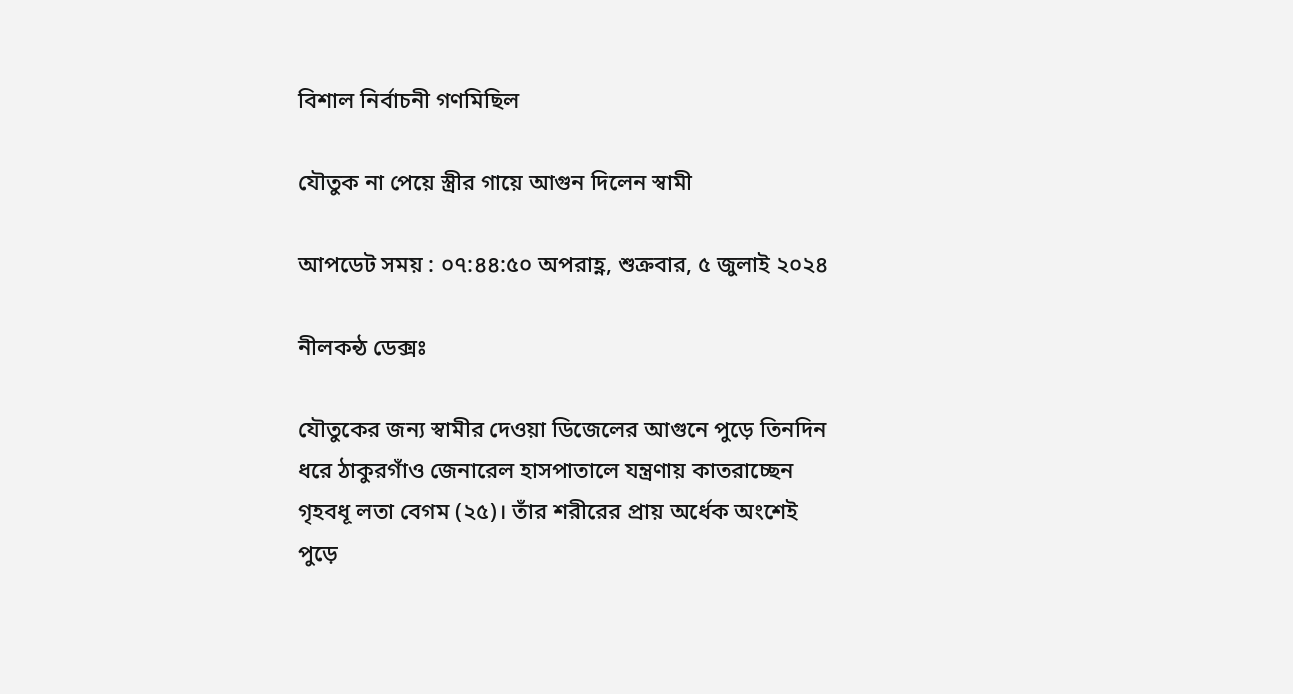বিশাল নির্বাচনী গণমিছিল

যৌতুক না পেয়ে স্ত্রীর গায়ে আগুন দিলেন স্বামী

আপডেট সময় : ০৭:৪৪:৫০ অপরাহ্ণ, শুক্রবার, ৫ জুলাই ২০২৪

নীলকন্ঠ ডেক্সঃ

যৌতুকের জন্য স্বামীর দেওয়া ডিজেলের আগুনে পুড়ে তিনদিন ধরে ঠাকুরগাঁও জেনারেল হাসপাতালে যন্ত্রণায় কাতরাচ্ছেন গৃহবধূ লতা বেগম (২৫)। তাঁর শরীরের প্রায় অর্ধেক অংশেই পুড়ে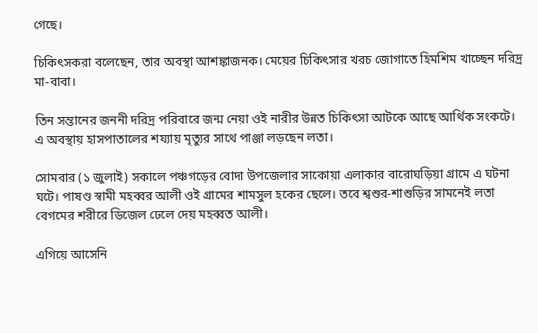গেছে।

চিকিৎসকরা বলেছেন, তার অবস্থা আশঙ্কাজনক। মেয়ের চিকিৎসার খরচ জোগাতে হিমশিম খাচ্ছেন দরিদ্র মা-বাবা।

তিন সন্তানের জননী দরিদ্র পরিবারে জন্ম নেয়া ওই নারীর উন্নত চিকিৎসা আটকে আছে আর্থিক সংকটে। এ অবস্থায় হাসপাতালের শয্যায় মৃত্যুর সাথে পাঞ্জা লড়ছেন লতা।

সোমবার (১ জুলাই) সকালে পঞ্চগড়ের বোদা উপজেলার সাকোয়া এলাকার বারোঘড়িয়া গ্রামে এ ঘটনা ঘটে। পাষণ্ড স্বামী মহব্বর আলী ওই গ্রামের শামসুল হকের ছেলে। তবে শ্বশুর-শাশুড়ির সামনেই লতা বেগমের শরীরে ডিজেল ঢেলে দেয় মহব্বত আলী।

এগিয়ে আসেনি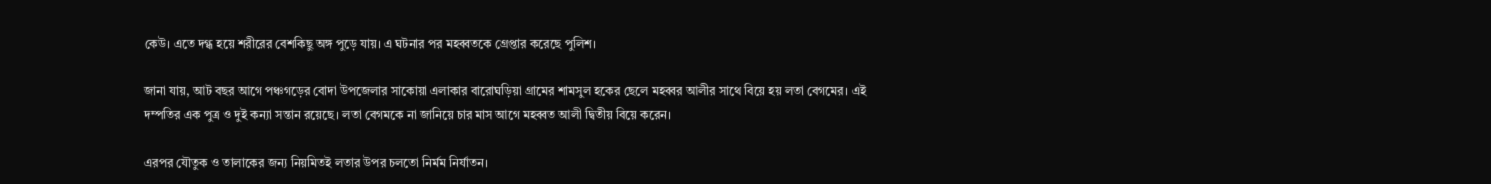কেউ। এতে দগ্ধ হয়ে শরীরের বেশকিছু অঙ্গ পুড়ে যায়। এ ঘটনার পর মহব্বতকে গ্রেপ্তার করেছে পুলিশ।

জানা যায়, আট বছর আগে পঞ্চগড়ের বোদা উপজেলার সাকোয়া এলাকার বারোঘড়িয়া গ্রামের শামসুল হকের ছেলে মহব্বর আলীর সাথে বিয়ে হয় লতা বেগমের। এই দম্পতির এক পুত্র ও দুই কন্যা সন্তান রয়েছে। লতা বেগমকে না জানিয়ে চার মাস আগে মহব্বত আলী দ্বিতীয় বিয়ে করেন।

এরপর যৌতুক ও তালাকের জন্য নিয়মিতই লতার উপর চলতো নির্মম নির্যাতন।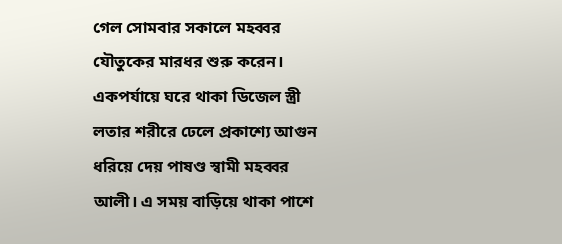গেল সোমবার সকালে মহব্বর যৌতুকের মারধর শুরু করেন। একপর্যায়ে ঘরে থাকা ডিজেল স্ত্রী লতার শরীরে ঢেলে প্রকাশ্যে আগুন ধরিয়ে দেয় পাষণ্ড স্বামী মহব্বর আলী। এ সময় বাড়িয়ে থাকা পাশে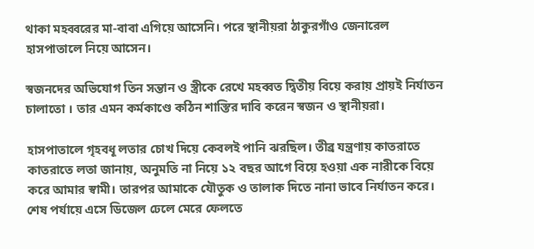থাকা মহব্বরের মা-বাবা এগিয়ে আসেনি। পরে স্থানীয়রা ঠাকুরগাঁও জেনারেল হাসপাতালে নিয়ে আসেন।

স্বজনদের অভিযোগ তিন সন্তান ও স্ত্রীকে রেখে মহব্বত দ্বিতীয় বিয়ে করায় প্রায়ই নির্যাতন চালাতো । তার এমন কর্মকাণ্ডে কঠিন শাস্তির দাবি করেন স্বজন ও স্থানীয়রা।

হাসপাতালে গৃহবধূ লতার চোখ দিয়ে কেবলই পানি ঝরছিল। তীব্র যন্ত্রণায় কাতরাতে কাতরাতে লতা জানায়, অনুমতি না নিয়ে ১২ বছর আগে বিয়ে হওয়া এক নারীকে বিয়ে করে আমার স্বামী। তারপর আমাকে যৌতুক ও তালাক দিতে নানা ভাবে নির্যাতন করে। শেষ পর্যায়ে এসে ডিজেল ঢেলে মেরে ফেলতে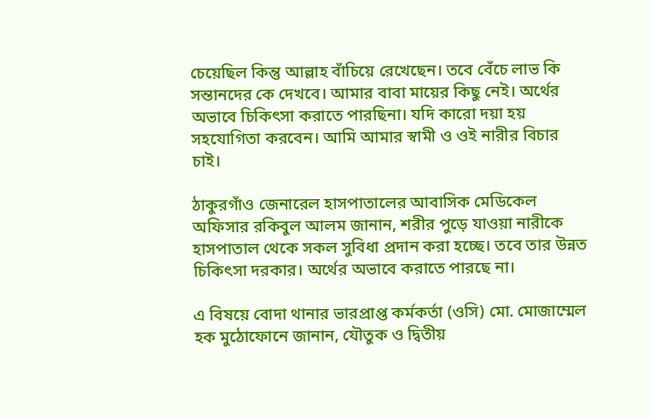চেয়েছিল কিন্তু আল্লাহ বাঁচিয়ে রেখেছেন। তবে বেঁচে লাভ কি সন্তানদের কে দেখবে। আমার বাবা মায়ের কিছু নেই। অর্থের অভাবে চিকিৎসা করাতে পারছিনা। যদি কারো দয়া হয় সহযোগিতা করবেন। আমি আমার স্বামী ও ওই নারীর বিচার চাই।

ঠাকুরগাঁও জেনারেল হাসপাতালের আবাসিক মেডিকেল অফিসার রকিবুল আলম জানান, শরীর পুড়ে যাওয়া নারীকে হাসপাতাল থেকে সকল সুবিধা প্রদান করা হচ্ছে। তবে তার উন্নত চিকিৎসা দরকার। অর্থের অভাবে করাতে পারছে না।

এ বিষয়ে বোদা থানার ভারপ্রাপ্ত কর্মকর্তা (ওসি) মো. মোজাম্মেল হক মুঠোফোনে জানান, যৌতুক ও দ্বিতীয়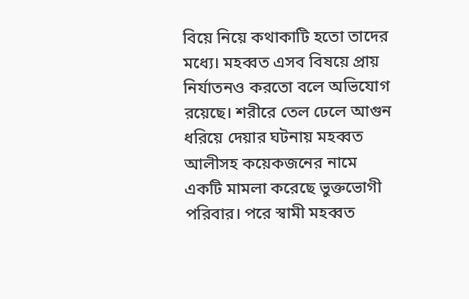বিয়ে নিয়ে কথাকাটি হতো তাদের মধ্যে। মহব্বত এসব বিষয়ে প্রায় নির্যাতনও করতো বলে অভিযোগ রয়েছে। শরীরে তেল ঢেলে আগুন ধরিয়ে দেয়ার ঘটনায় মহব্বত আলীসহ কয়েকজনের নামে একটি মামলা করেছে ভুক্তভোগী পরিবার। পরে স্বামী মহব্বত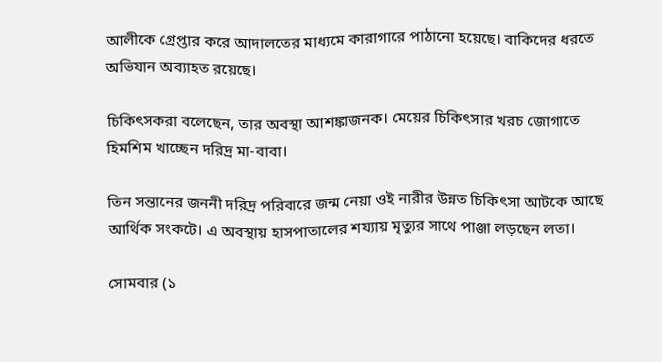আলীকে গ্রেপ্তার করে আদালতের মাধ্যমে কারাগারে পাঠানো হয়েছে। বাকিদের ধরতে অভিযান অব্যাহত রয়েছে।

চিকিৎসকরা বলেছেন, তার অবস্থা আশঙ্কাজনক। মেয়ের চিকিৎসার খরচ জোগাতে হিমশিম খাচ্ছেন দরিদ্র মা-বাবা।

তিন সন্তানের জননী দরিদ্র পরিবারে জন্ম নেয়া ওই নারীর উন্নত চিকিৎসা আটকে আছে আর্থিক সংকটে। এ অবস্থায় হাসপাতালের শয্যায় মৃত্যুর সাথে পাঞ্জা লড়ছেন লতা।

সোমবার (১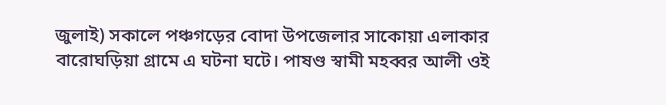জুলাই) সকালে পঞ্চগড়ের বোদা উপজেলার সাকোয়া এলাকার বারোঘড়িয়া গ্রামে এ ঘটনা ঘটে। পাষণ্ড স্বামী মহব্বর আলী ওই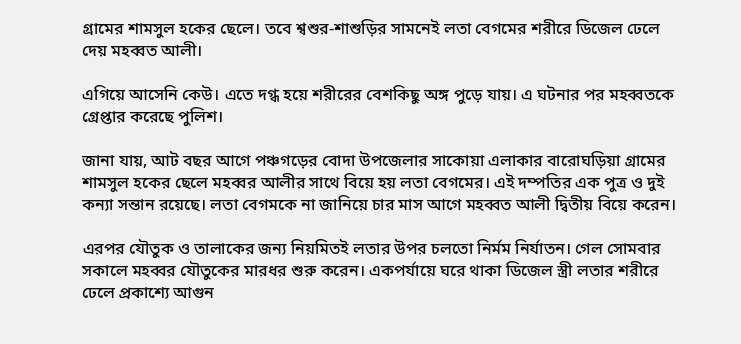গ্রামের শামসুল হকের ছেলে। তবে শ্বশুর-শাশুড়ির সামনেই লতা বেগমের শরীরে ডিজেল ঢেলে দেয় মহব্বত আলী।

এগিয়ে আসেনি কেউ। এতে দগ্ধ হয়ে শরীরের বেশকিছু অঙ্গ পুড়ে যায়। এ ঘটনার পর মহব্বতকে গ্রেপ্তার করেছে পুলিশ।

জানা যায়, আট বছর আগে পঞ্চগড়ের বোদা উপজেলার সাকোয়া এলাকার বারোঘড়িয়া গ্রামের শামসুল হকের ছেলে মহব্বর আলীর সাথে বিয়ে হয় লতা বেগমের। এই দম্পতির এক পুত্র ও দুই কন্যা সন্তান রয়েছে। লতা বেগমকে না জানিয়ে চার মাস আগে মহব্বত আলী দ্বিতীয় বিয়ে করেন।

এরপর যৌতুক ও তালাকের জন্য নিয়মিতই লতার উপর চলতো নির্মম নির্যাতন। গেল সোমবার সকালে মহব্বর যৌতুকের মারধর শুরু করেন। একপর্যায়ে ঘরে থাকা ডিজেল স্ত্রী লতার শরীরে ঢেলে প্রকাশ্যে আগুন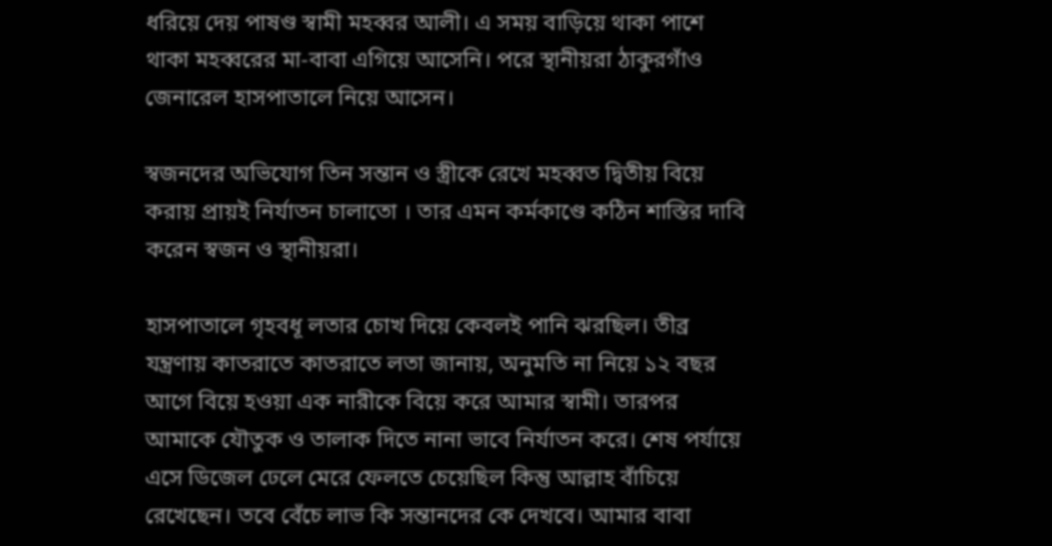ধরিয়ে দেয় পাষণ্ড স্বামী মহব্বর আলী। এ সময় বাড়িয়ে থাকা পাশে থাকা মহব্বরের মা-বাবা এগিয়ে আসেনি। পরে স্থানীয়রা ঠাকুরগাঁও জেনারেল হাসপাতালে নিয়ে আসেন।

স্বজনদের অভিযোগ তিন সন্তান ও স্ত্রীকে রেখে মহব্বত দ্বিতীয় বিয়ে করায় প্রায়ই নির্যাতন চালাতো । তার এমন কর্মকাণ্ডে কঠিন শাস্তির দাবি করেন স্বজন ও স্থানীয়রা।

হাসপাতালে গৃহবধূ লতার চোখ দিয়ে কেবলই পানি ঝরছিল। তীব্র যন্ত্রণায় কাতরাতে কাতরাতে লতা জানায়, অনুমতি না নিয়ে ১২ বছর আগে বিয়ে হওয়া এক নারীকে বিয়ে করে আমার স্বামী। তারপর আমাকে যৌতুক ও তালাক দিতে নানা ভাবে নির্যাতন করে। শেষ পর্যায়ে এসে ডিজেল ঢেলে মেরে ফেলতে চেয়েছিল কিন্তু আল্লাহ বাঁচিয়ে রেখেছেন। তবে বেঁচে লাভ কি সন্তানদের কে দেখবে। আমার বাবা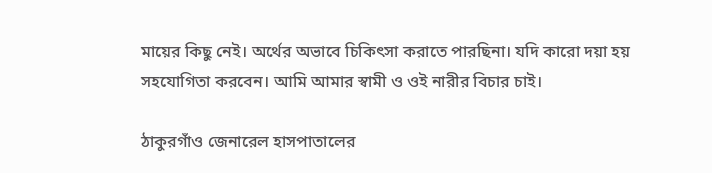মায়ের কিছু নেই। অর্থের অভাবে চিকিৎসা করাতে পারছিনা। যদি কারো দয়া হয় সহযোগিতা করবেন। আমি আমার স্বামী ও ওই নারীর বিচার চাই।

ঠাকুরগাঁও জেনারেল হাসপাতালের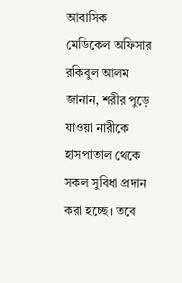আবাসিক মেডিকেল অফিসার রকিবুল আলম জানান, শরীর পুড়ে যাওয়া নারীকে হাসপাতাল থেকে সকল সুবিধা প্রদান করা হচ্ছে। তবে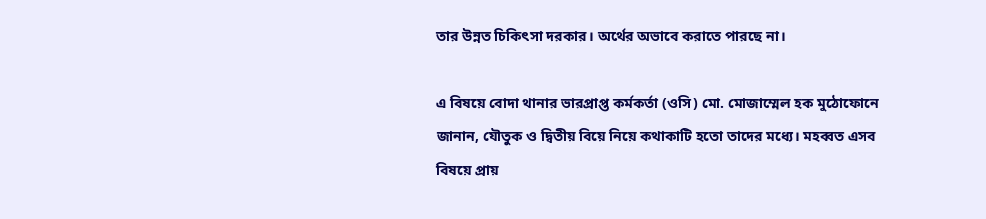তার উন্নত চিকিৎসা দরকার। অর্থের অভাবে করাতে পারছে না।

এ বিষয়ে বোদা থানার ভারপ্রাপ্ত কর্মকর্তা (ওসি) মো. মোজাম্মেল হক মুঠোফোনে জানান, যৌতুক ও দ্বিতীয় বিয়ে নিয়ে কথাকাটি হতো তাদের মধ্যে। মহব্বত এসব বিষয়ে প্রায়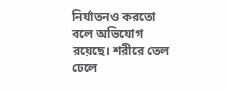নির্যাতনও করতো বলে অভিযোগ রয়েছে। শরীরে তেল ঢেলে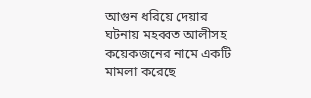আগুন ধরিয়ে দেয়ার ঘটনায় মহব্বত আলীসহ কয়েকজনের নামে একটি মামলা করেছে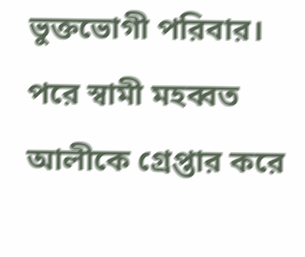ভুক্তভোগী পরিবার। পরে স্বামী মহব্বত আলীকে গ্রেপ্তার করে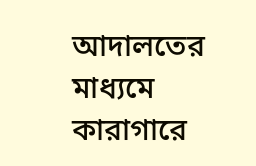আদালতের মাধ্যমে কারাগারে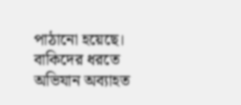পাঠানো হয়েছে। বাকিদের ধরতে অভিযান অব্যাহত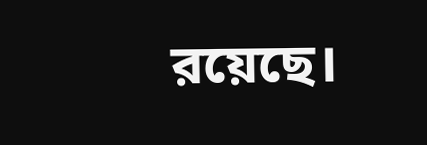রয়েছে।